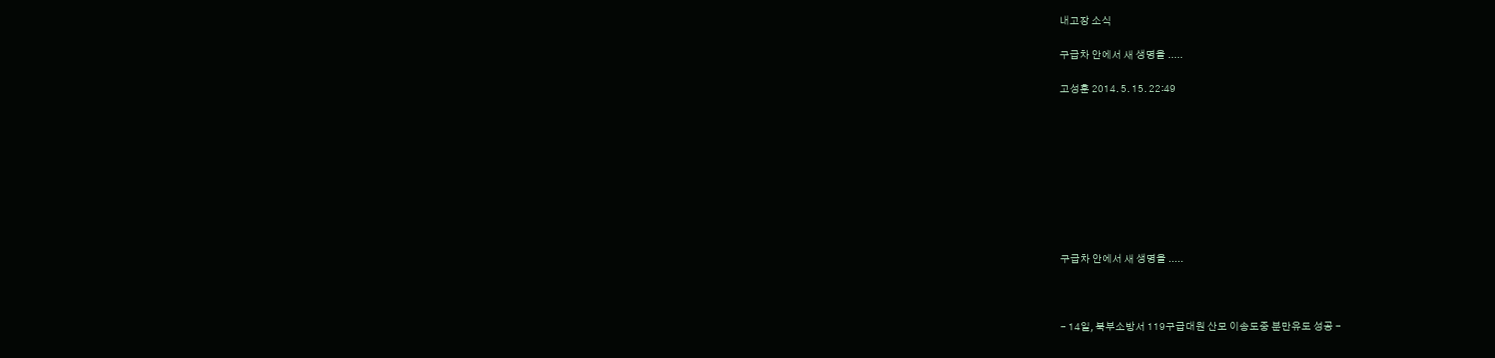내고장 소식

구급차 안에서 새 생명을 .....

고성훈 2014. 5. 15. 22:49









구급차 안에서 새 생명을 .....



- 14일, 북부소방서 119구급대원 산모 이송도중 분만유도 성공 -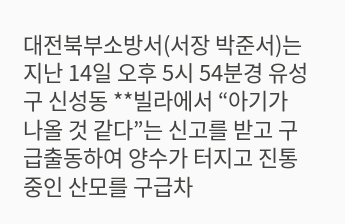대전북부소방서(서장 박준서)는 지난 14일 오후 5시 54분경 유성구 신성동 **빌라에서 “아기가 나올 것 같다”는 신고를 받고 구급출동하여 양수가 터지고 진통중인 산모를 구급차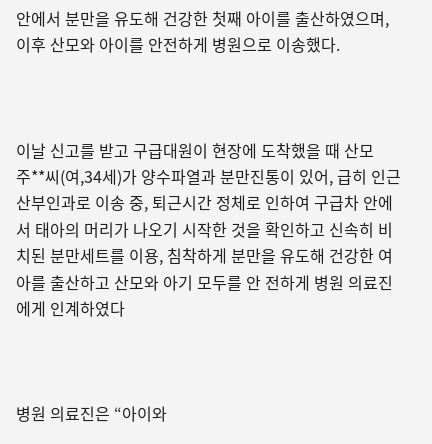안에서 분만을 유도해 건강한 첫째 아이를 출산하였으며, 이후 산모와 아이를 안전하게 병원으로 이송했다.



이날 신고를 받고 구급대원이 현장에 도착했을 때 산모 주**씨(여,34세)가 양수파열과 분만진통이 있어, 급히 인근 산부인과로 이송 중, 퇴근시간 정체로 인하여 구급차 안에서 태아의 머리가 나오기 시작한 것을 확인하고 신속히 비치된 분만세트를 이용, 침착하게 분만을 유도해 건강한 여아를 출산하고 산모와 아기 모두를 안 전하게 병원 의료진에게 인계하였다



병원 의료진은 “아이와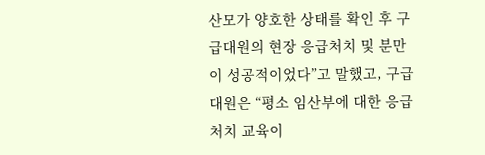산모가 양호한 상태를 확인 후 구급대원의 현장 응급처치 및 분만이 성공적이었다”고 말했고, 구급대원은 “평소 임산부에 대한 응급처치 교육이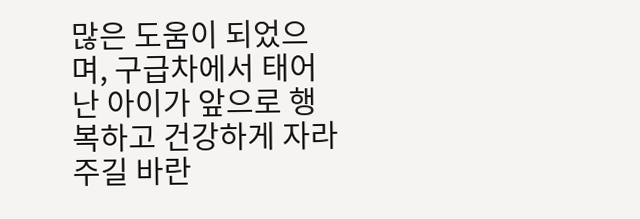많은 도움이 되었으며, 구급차에서 태어난 아이가 앞으로 행복하고 건강하게 자라주길 바란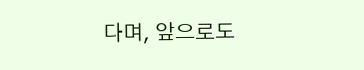다며, 앞으로도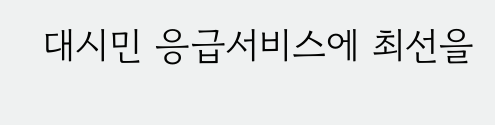대시민 응급서비스에 최선을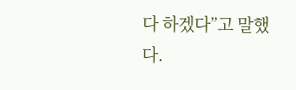다 하겠다”고 말했다.